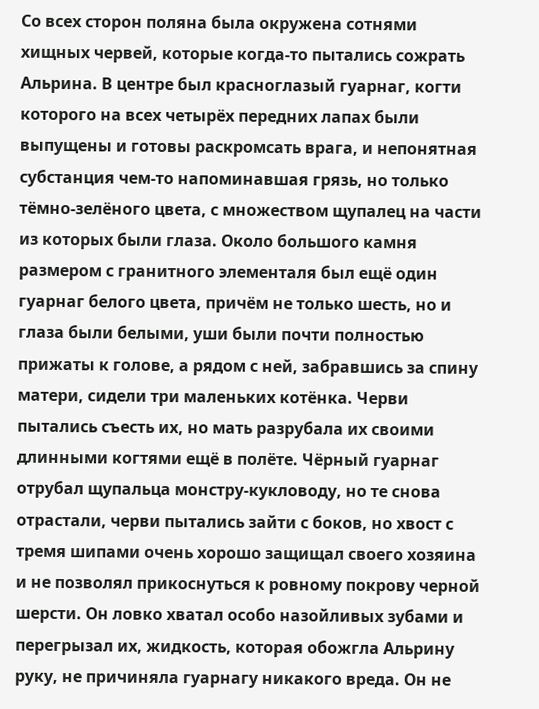Со всех сторон поляна была окружена сотнями хищных червей, которые когда-то пытались сожрать Альрина. В центре был красноглазый гуарнаг, когти которого на всех четырёх передних лапах были выпущены и готовы раскромсать врага, и непонятная субстанция чем-то напоминавшая грязь, но только тёмно-зелёного цвета, с множеством щупалец на части из которых были глаза. Около большого камня размером с гранитного элементаля был ещё один гуарнаг белого цвета, причём не только шесть, но и глаза были белыми, уши были почти полностью прижаты к голове, а рядом с ней, забравшись за спину матери, сидели три маленьких котёнка. Черви пытались съесть их, но мать разрубала их своими длинными когтями ещё в полёте. Чёрный гуарнаг отрубал щупальца монстру-кукловоду, но те снова отрастали, черви пытались зайти с боков, но хвост с тремя шипами очень хорошо защищал своего хозяина и не позволял прикоснуться к ровному покрову черной шерсти. Он ловко хватал особо назойливых зубами и перегрызал их, жидкость, которая обожгла Альрину руку, не причиняла гуарнагу никакого вреда. Он не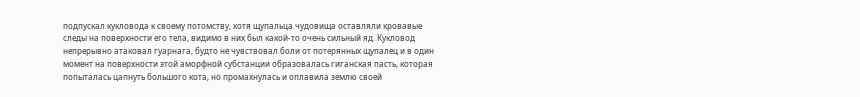подпускал кукловода к своему потомству, хотя щупальца чудовища оставляли кровавые следы на поверхности его тела, видимо в них был какой-то очень сильный яд. Кукловод непрерывно атаковал гуарнага, будто не чувствовал боли от потерянных щупалец и в один момент на поверхности этой аморфной субстанции образовалась гиганская пасть, которая попыталась цапнуть большого кота, но промахнулась и оплавила землю своей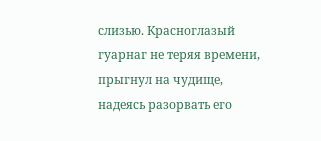слизью. Красноглазый гуарнаг не теряя времени, прыгнул на чудище, надеясь разорвать его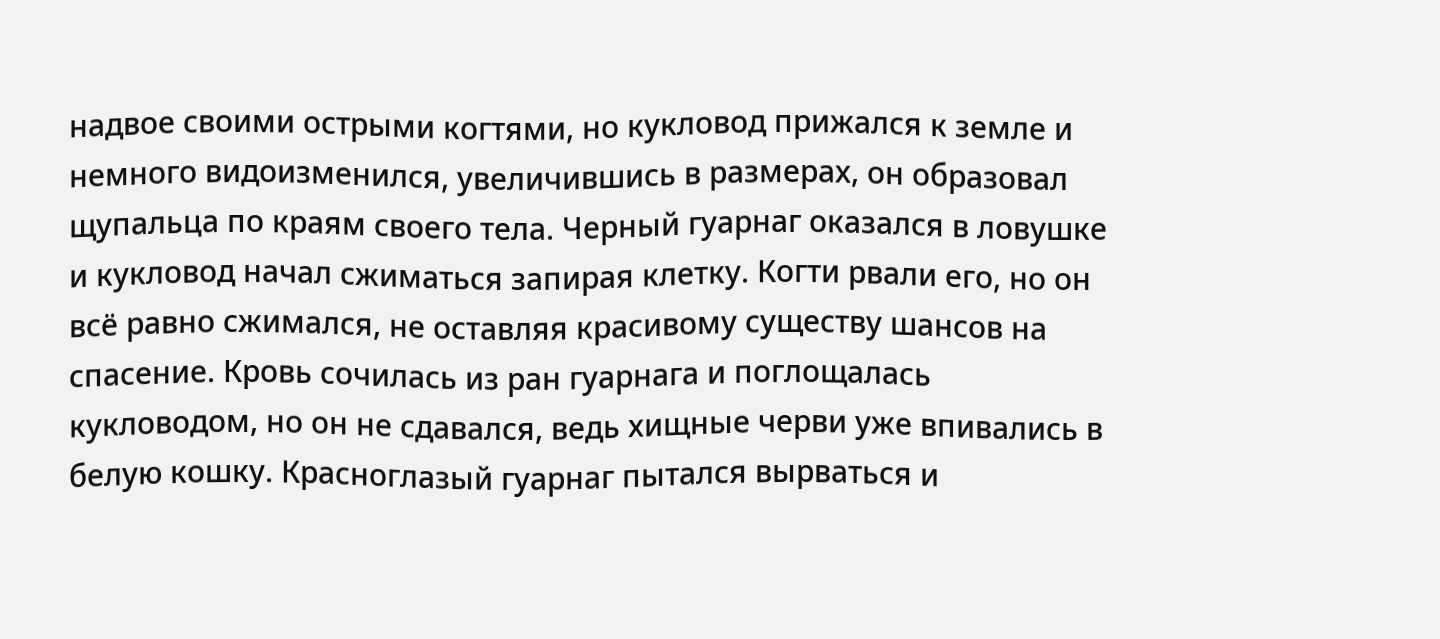надвое своими острыми когтями, но кукловод прижался к земле и немного видоизменился, увеличившись в размерах, он образовал щупальца по краям своего тела. Черный гуарнаг оказался в ловушке и кукловод начал сжиматься запирая клетку. Когти рвали его, но он всё равно сжимался, не оставляя красивому существу шансов на спасение. Кровь сочилась из ран гуарнага и поглощалась кукловодом, но он не сдавался, ведь хищные черви уже впивались в белую кошку. Красноглазый гуарнаг пытался вырваться и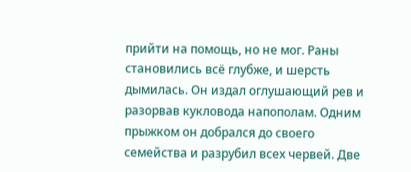прийти на помощь, но не мог. Раны становились всё глубже, и шерсть дымилась. Он издал оглушающий рев и разорвав кукловода напополам. Одним прыжком он добрался до своего семейства и разрубил всех червей. Две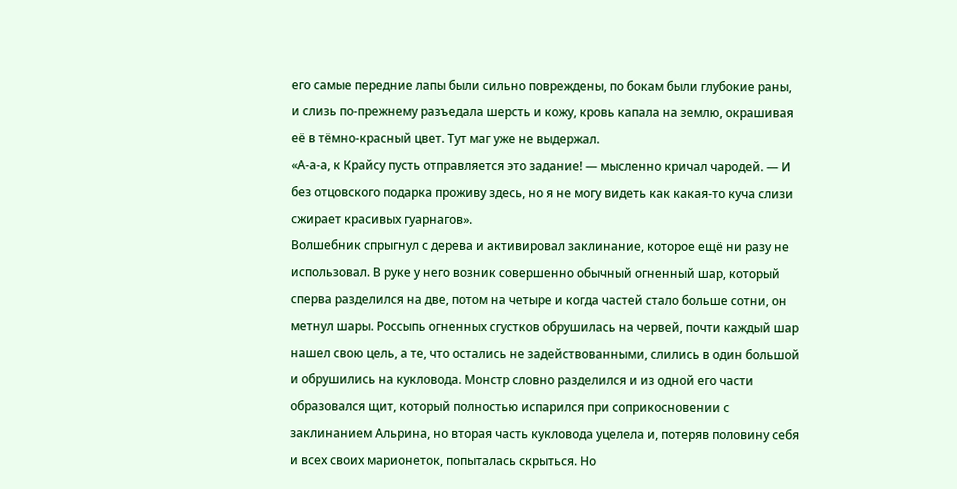его самые передние лапы были сильно повреждены, по бокам были глубокие раны, и слизь по-прежнему разъедала шерсть и кожу, кровь капала на землю, окрашивая её в тёмно-красный цвет. Тут маг уже не выдержал.
«А-а-а, к Крайсу пусть отправляется это задание! — мысленно кричал чародей. — И без отцовского подарка проживу здесь, но я не могу видеть как какая-то куча слизи сжирает красивых гуарнагов».
Волшебник спрыгнул с дерева и активировал заклинание, которое ещё ни разу не использовал. В руке у него возник совершенно обычный огненный шар, который сперва разделился на две, потом на четыре и когда частей стало больше сотни, он метнул шары. Россыпь огненных сгустков обрушилась на червей, почти каждый шар нашел свою цель, а те, что остались не задействованными, слились в один большой и обрушились на кукловода. Монстр словно разделился и из одной его части образовался щит, который полностью испарился при соприкосновении с заклинанием Альрина, но вторая часть кукловода уцелела и, потеряв половину себя и всех своих марионеток, попыталась скрыться. Но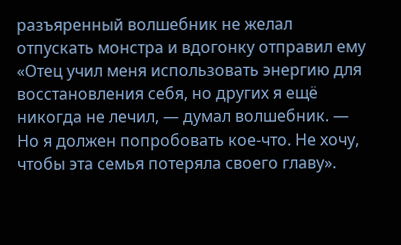разъяренный волшебник не желал отпускать монстра и вдогонку отправил ему
«Отец учил меня использовать энергию для восстановления себя, но других я ещё никогда не лечил, — думал волшебник. — Но я должен попробовать кое-что. Не хочу, чтобы эта семья потеряла своего главу».